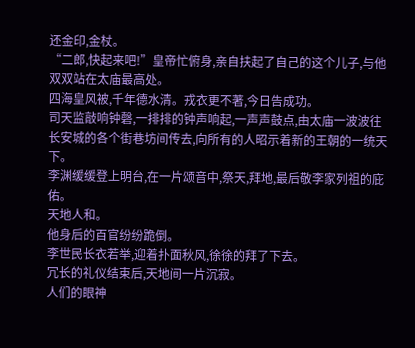还金印,金杖。
“二郎,快起来吧!”皇帝忙俯身,亲自扶起了自己的这个儿子,与他双双站在太庙最高处。
四海皇风被,千年德水清。戎衣更不著,今日告成功。
司天监敲响钟磬,一排排的钟声响起,一声声鼓点,由太庙一波波往长安城的各个街巷坊间传去,向所有的人昭示着新的王朝的一统天下。
李渊缓缓登上明台,在一片颂音中,祭天,拜地,最后敬李家列祖的庇佑。
天地人和。
他身后的百官纷纷跪倒。
李世民长衣若举,迎着扑面秋风,徐徐的拜了下去。
冗长的礼仪结束后,天地间一片沉寂。
人们的眼神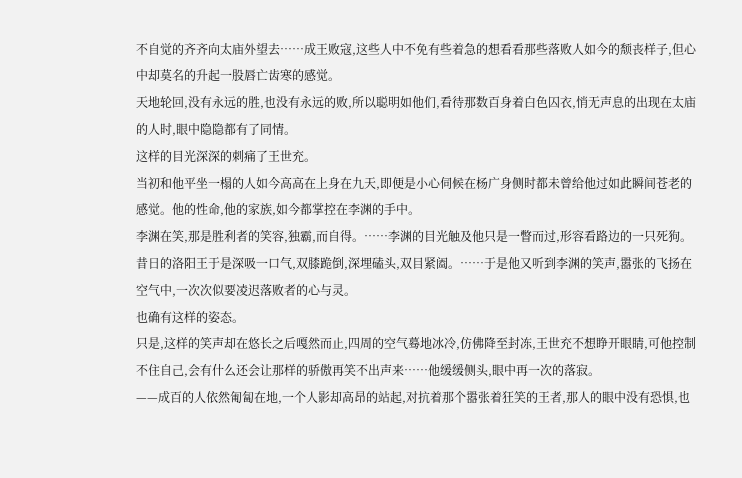不自觉的齐齐向太庙外望去……成王败寇,这些人中不免有些着急的想看看那些落败人如今的颓丧样子,但心中却莫名的升起一股唇亡齿寒的感觉。
天地轮回,没有永远的胜,也没有永远的败,所以聪明如他们,看待那数百身着白色囚衣,悄无声息的出现在太庙的人时,眼中隐隐都有了同情。
这样的目光深深的刺痛了王世充。
当初和他平坐一榻的人如今高高在上身在九天,即便是小心伺候在杨广身侧时都未曾给他过如此瞬间苍老的感觉。他的性命,他的家族,如今都掌控在李渊的手中。
李渊在笑,那是胜利者的笑容,独霸,而自得。……李渊的目光触及他只是一瞥而过,形容看路边的一只死狗。
昔日的洛阳王于是深吸一口气,双膝跪倒,深埋磕头,双目紧阖。……于是他又听到李渊的笑声,嚣张的飞扬在空气中,一次次似要凌迟落败者的心与灵。
也确有这样的姿态。
只是,这样的笑声却在悠长之后嘎然而止,四周的空气蓦地冰冷,仿佛降至封冻,王世充不想睁开眼睛,可他控制不住自己,会有什么还会让那样的骄傲再笑不出声来……他缓缓侧头,眼中再一次的落寂。
——成百的人依然匍匐在地,一个人影却高昂的站起,对抗着那个嚣张着狂笑的王者,那人的眼中没有恐惧,也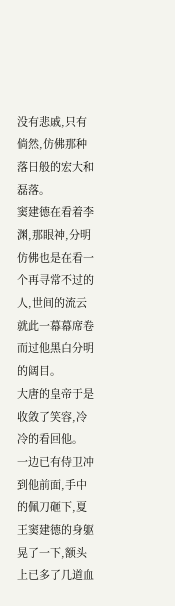没有悲戚,只有倘然,仿佛那种落日般的宏大和磊落。
窦建德在看着李渊,那眼神,分明仿佛也是在看一个再寻常不过的人,世间的流云就此一幕幕席卷而过他黑白分明的阔目。
大唐的皇帝于是收敛了笑容,冷冷的看回他。
一边已有侍卫冲到他前面,手中的佩刀砸下,夏王窦建德的身躯晃了一下,额头上已多了几道血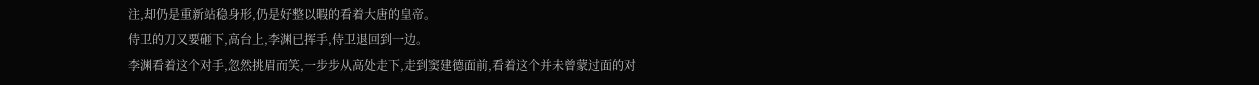注,却仍是重新站稳身形,仍是好整以暇的看着大唐的皇帝。
侍卫的刀又要砸下,高台上,李渊已挥手,侍卫退回到一边。
李渊看着这个对手,忽然挑眉而笑,一步步从高处走下,走到窦建德面前,看着这个并未曾蒙过面的对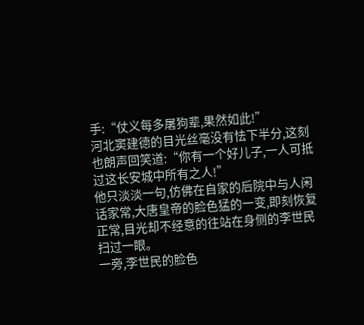手:“仗义每多屠狗辈,果然如此!”
河北窦建德的目光丝毫没有怯下半分,这刻也朗声回笑道:“你有一个好儿子,一人可抵过这长安城中所有之人!”
他只淡淡一句,仿佛在自家的后院中与人闲话家常,大唐皇帝的脸色猛的一变,即刻恢复正常,目光却不经意的往站在身侧的李世民扫过一眼。
一旁,李世民的脸色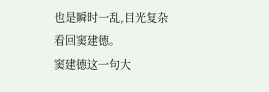也是瞬时一乱,目光复杂看回窦建德。
窦建德这一句大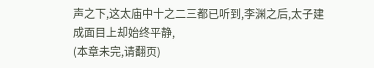声之下,这太庙中十之二三都已听到,李渊之后,太子建成面目上却始终平静,
(本章未完,请翻页)